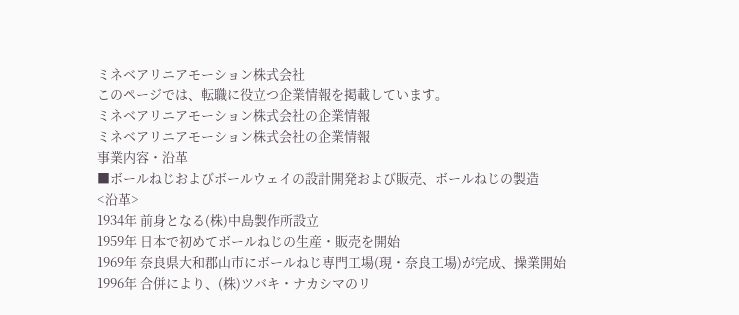ミネベアリニアモーション株式会社
このページでは、転職に役立つ企業情報を掲載しています。
ミネベアリニアモーション株式会社の企業情報
ミネベアリニアモーション株式会社の企業情報
事業内容・沿革
■ボールねじおよびボールウェイの設計開発および販売、ボールねじの製造
<沿革>
1934年 前身となる(株)中島製作所設立
1959年 日本で初めてボールねじの生産・販売を開始
1969年 奈良県大和郡山市にボールねじ専門工場(現・奈良工場)が完成、操業開始
1996年 合併により、(株)ツバキ・ナカシマのリ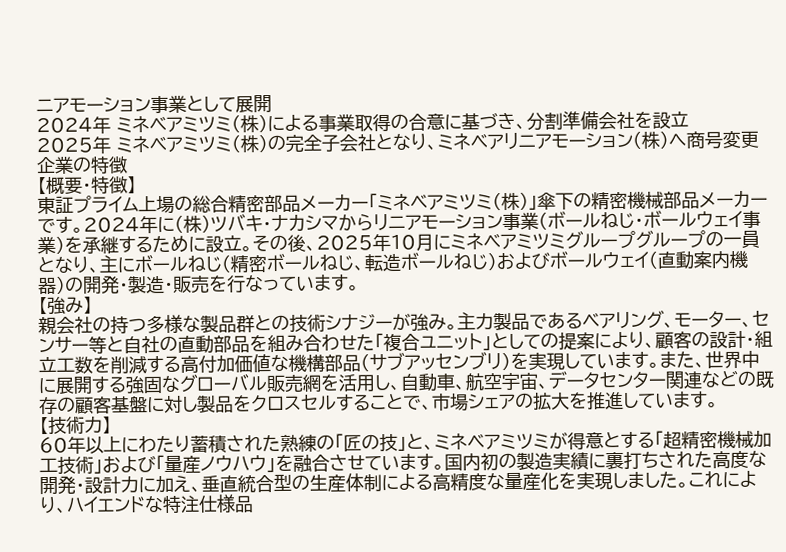ニアモーション事業として展開
2024年 ミネベアミツミ(株)による事業取得の合意に基づき、分割準備会社を設立
2025年 ミネベアミツミ(株)の完全子会社となり、ミネベアリニアモーション(株)へ商号変更
企業の特徴
【概要・特徴】
東証プライム上場の総合精密部品メーカー「ミネベアミツミ(株)」傘下の精密機械部品メーカーです。2024年に(株)ツバキ・ナカシマからリニアモーション事業(ボールねじ・ボールウェイ事業)を承継するために設立。その後、2025年10月にミネベアミツミグループグループの一員となり、主にボールねじ(精密ボールねじ、転造ボールねじ)およびボールウェイ(直動案内機器)の開発・製造・販売を行なっています。
【強み】
親会社の持つ多様な製品群との技術シナジーが強み。主力製品であるベアリング、モーター、センサー等と自社の直動部品を組み合わせた「複合ユニット」としての提案により、顧客の設計・組立工数を削減する高付加価値な機構部品(サブアッセンブリ)を実現しています。また、世界中に展開する強固なグローバル販売網を活用し、自動車、航空宇宙、データセンター関連などの既存の顧客基盤に対し製品をクロスセルすることで、市場シェアの拡大を推進しています。
【技術力】
60年以上にわたり蓄積された熟練の「匠の技」と、ミネベアミツミが得意とする「超精密機械加工技術」および「量産ノウハウ」を融合させています。国内初の製造実績に裏打ちされた高度な開発・設計力に加え、垂直統合型の生産体制による高精度な量産化を実現しました。これにより、ハイエンドな特注仕様品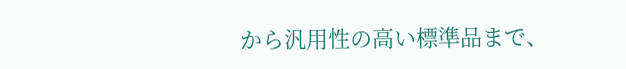から汎用性の高い標準品まで、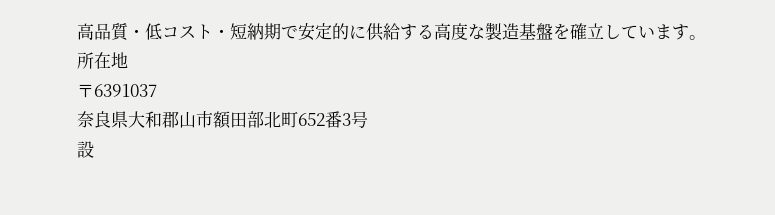高品質・低コスト・短納期で安定的に供給する高度な製造基盤を確立しています。
所在地
〒6391037
奈良県大和郡山市額田部北町652番3号
設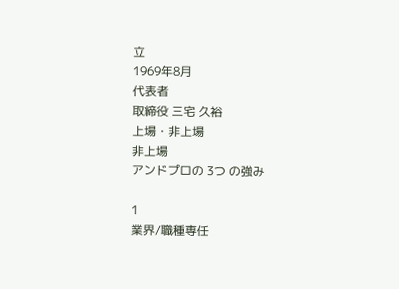立
1969年8月
代表者
取締役 三宅 久裕
上場・非上場
非上場
アンドプロの 3つ の強み

1
業界/職種専任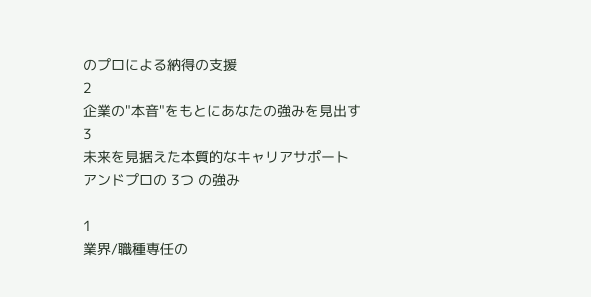のプロによる納得の支援
2
企業の"本音"をもとにあなたの強みを見出す
3
未来を見据えた本質的なキャリアサポート
アンドプロの 3つ の強み

1
業界/職種専任の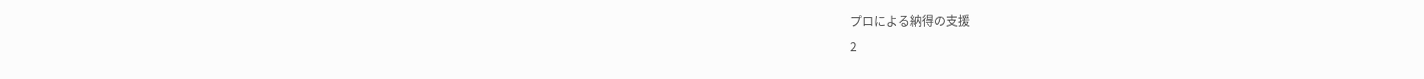プロによる納得の支援
2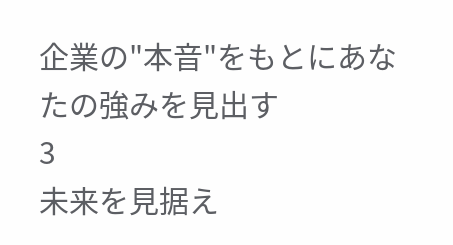企業の"本音"をもとにあなたの強みを見出す
3
未来を見据え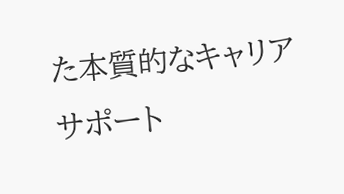た本質的なキャリアサポート